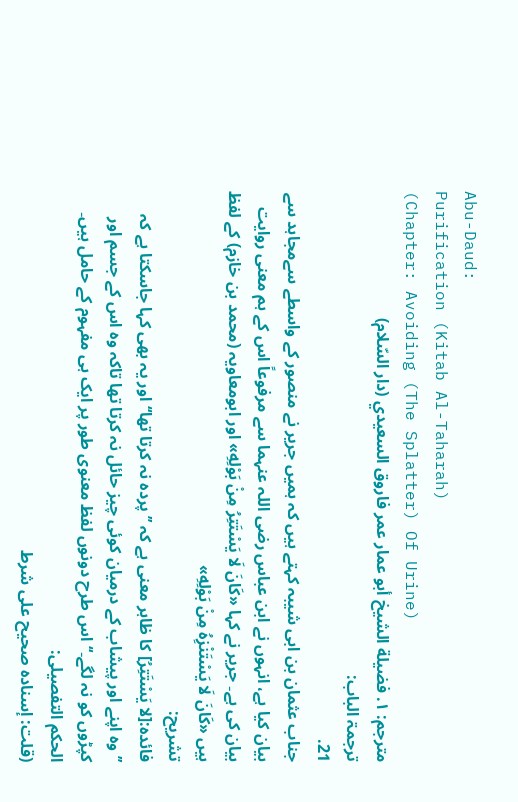Abu-Daud:
Purification (Kitab Al-Taharah)
(Chapter: Avoiding (The Splatter) Of Urine)
مترجم: ١. فضيلة الشيخ أبو عمار عمر فاروق السعيدي (دار السّلام)
ترجمۃ الباب:
21.
جناب عثمان بن ابی شیبہ کہتے ہیں کہ ہمیں جریر نے منصور کے واسطے سےمجاہد سے بیان کیا ہے، انہوں نے ابن عباس رضی اللہ عنہما سے مرفوعاً اس کے ہم معنی روایت بیان کی ہے۔ جریر نے کہا «كَانَ لَا يَسْتَتِرُ مِنْ بَوْلِهِ» اور ابومعاویہ (محمد بن خازم) کے لفظ ہیں «كَانَ لَا يَسْتَنْزِهُ مِنْ بَوْلِهِ»
تشریح:
فائدہ:[لا يَسْتَتِرُ] کا ظاہر معنی ہے کہ ’’پردہ نہ کرتا تھا‘‘ اور یہ بھی کہا جاسکتا ہے کہ ’’وہ اپنے اور پیشاب کے درمیان کوئی چیز حائل نہ کرتا تھا تاکہ وہ اس کے جسم اور کپڑوں کو نہ لگے۔‘‘ اس طرح دونوں لفظ معنوی طور پر ایک ہی مفہوم کے حامل ہیں۔
الحکم التفصیلی:
(قلت: إسناده صحيح على شرط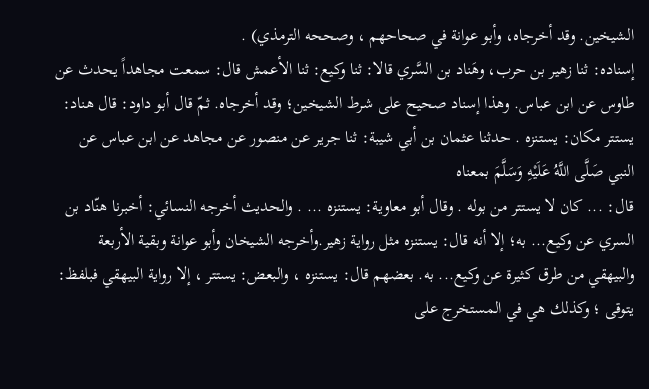الشيخين. وقد أخرجاه، وأبو عوانة في صحاحهم ، وصححه الترمذي) .
إسناده: ثنا زهير بن حرب، وهَناد بن السَّري قالا: ثنا وكيع: ثنا الأعمش قال: سمعت مجاهداً يحدث عن طاوس عن ابن عباس. وهذا إسناد صحيح على شرط الشيخين؛ وقد أخرجاه. ثمّ قال أبو داود: قال هناد: يستتر مكان: يستنزه . حدثنا عثمان بن أبي شيبة: ثنا جرير عن منصور عن مجاهد عن ابن عباس عن النبي صَلَّى اللَّهُ عَلَيْهِ وَسَلَّمَ بمعناه
قال: ... كان لا يستتر من بوله . وقال أبو معاوية: يستنزه ... . والحديث أخرجه النسائي: أخبرنا هنّاد بن السري عن وكيع... به؛ إلا أنه قال: يستنزه مثل رواية زهير.وأخرجه الشيخان وأبو عوانة وبقية الأربعة والبيهقي من طرق كثيرة عن وكيع... به. بعضهم قال: يستنزه ، والبعض: يستتر ، إلا رواية البيهقي فبلفظ: يتوقى ؛ وكذلك هي في المستخرج على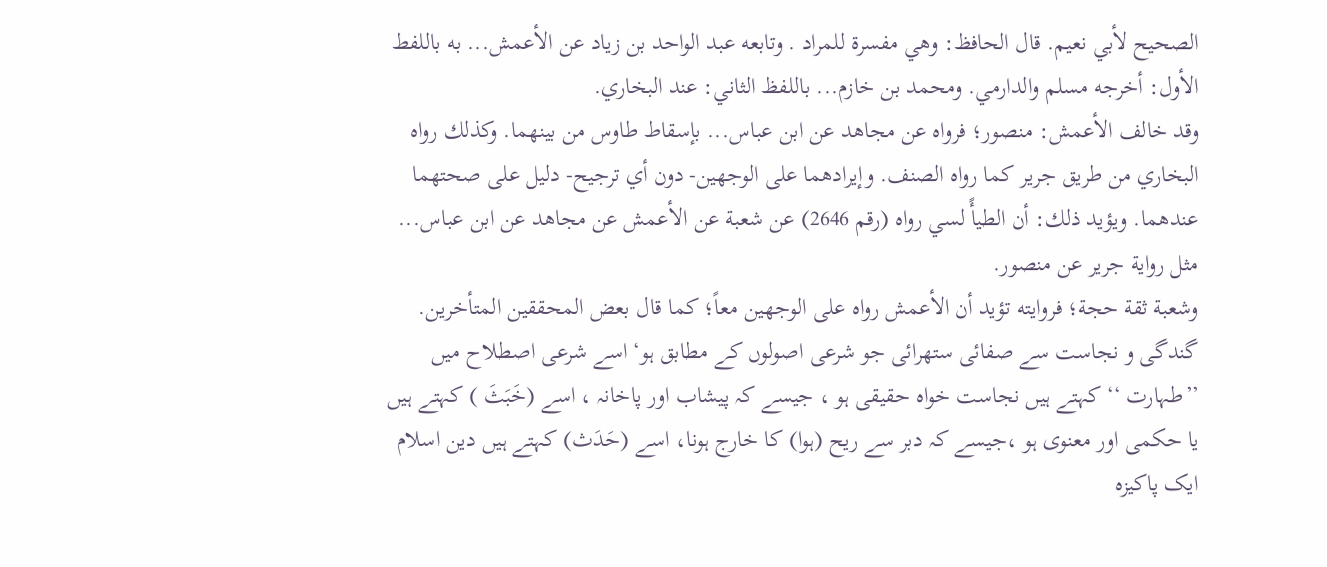الصحيح لأبي نعيم. قال الحافظ: وهي مفسرة للمراد . وتابعه عبد الواحد بن زياد عن الأعمش... به باللفط الأول: أخرجه مسلم والدارمي. ومحمد بن خازم... باللفظ الثاني: عند البخاري.
وقد خالف الأعمش: منصور؛ فرواه عن مجاهد عن ابن عباس... بإسقاط طاوس من بينهما. وكذلك رواه البخاري من طريق جرير كما رواه الصنف. وإيرادهما على الوجهين- دون أي ترجيح- دليل على صحتهما عندهما. ويؤيد ذلك: أن الطيأً لسي رواه (رقم 2646) عن شعبة عن الأعمش عن مجاهد عن ابن عباس... مثل رواية جرير عن منصور.
وشعبة ثقة حجة؛ فروايته تؤيد أن الأعمش رواه على الوجهين معاً؛ كما قال بعض المحققين المتأخرين.
گندگی و نجاست سے صفائی ستھرائی جو شرعی اصولوں کے مطابق ہو‘ اسے شرعی اصطلاح میں ’’طہارت ‘‘ کہتے ہیں نجاست خواہ حقیقی ہو ، جیسے کہ پیشاب اور پاخانہ ، اسے (خَبَثَ ) کہتے ہیں یا حکمی اور معنوی ہو ،جیسے کہ دبر سے ریح (ہوا) کا خارج ہونا، اسے (حَدَث) کہتے ہیں دین اسلام ایک پاکیزہ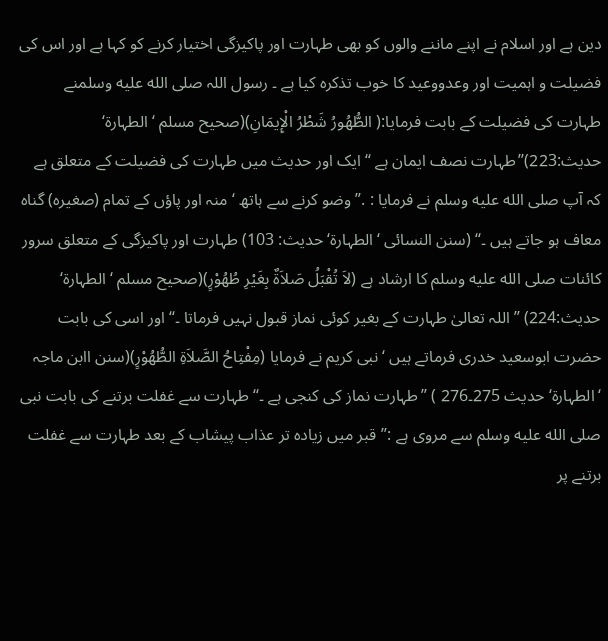دین ہے اور اسلام نے اپنے ماننے والوں کو بھی طہارت اور پاکیزگی اختیار کرنے کو کہا ہے اور اس کی فضیلت و اہمیت اور وعدووعید کا خوب تذکرہ کیا ہے ۔ رسول اللہ صلى الله عليه وسلمنے طہارت کی فضیلت کے بابت فرمایا:( الطُّهُورُ شَطْرُ الْإِيمَانِ)(صحیح مسلم ‘الطہارۃ‘ حدیث:223)’’طہارت نصف ایمان ہے ‘‘ ایک اور حدیث میں طہارت کی فضیلت کے متعلق ہے کہ آپ صلى الله عليه وسلم نے فرمایا : .’’وضو کرنے سے ہاتھ ‘منہ اور پاؤں کے تمام (صغیرہ) گناہ معاف ہو جاتے ہیں ۔‘‘ (سنن النسائی ‘ الطہارۃ‘ حدیث: 103) طہارت اور پاکیزگی کے متعلق سرور کائنات صلى الله عليه وسلم کا ارشاد ہے (لاَ تُقْبَلُ صَلاَةٌ بِغَيْرِ طُهُوْرٍ)(صحيح مسلم ‘الطہارۃ‘ حدیث:224) ’’ اللہ تعالیٰ طہارت کے بغیر کوئی نماز قبول نہیں فرماتا ۔‘‘اور اسی کی بابت حضرت ابوسعید خدری فرماتے ہیں ‘نبی کریم نے فرمایا (مِفْتِاحُ الصَّلاَةِ الطُّهُوْرٍ)(سنن اابن ماجہ ‘الطہارۃ‘حدیث 275۔276 ) ’’طہارت نماز کی کنجی ہے ۔‘‘ طہارت سے غفلت برتنے کی بابت نبی صلى الله عليه وسلم سے مروی ہے :’’قبر میں زیادہ تر عذاب پیشاب کے بعد طہارت سے غفلت برتنے پر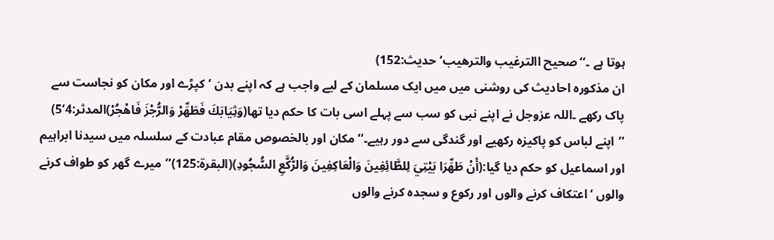ہوتا ہے ۔‘‘ صحیح االترغیب والترھیب‘حدیث:152)
ان مذکورہ احادیث کی روشنی میں میں ایک مسلمان کے لیے واجب ہے کہ اپنے بدن ‘کپڑے اور مکان کو نجاست سے پاک رکھے ۔اللہ عزوجل نے اپنے نبی کو سب سے پہلے اسی بات کا حکم دیا تھا(وَثِيَابَكَ فَطَهِّرْ وَالرُّجْزَ فَاهْجُرْ)المدثر:4‘5) ’’اپنے لباس کو پاکیزہ رکھیے اور گندگی سے دور رہیے۔‘‘ مکان اور بالخصوص مقام عبادت کے سلسلہ میں سیدنا ابراہیم اور اسماعیل کو حکم دیا گیا:(أَنْ طَهِّرَا بَيْتِيَ لِلطَّائِفِينَ وَالْعَاكِفِينَ وَالرُّكَّعِ السُّجُودِ)(البقرۃ:125)’’میرے گھر کو طواف کرنے والوں ‘اعتکاف کرنے والوں اور رکوع و سجدہ کرنے والوں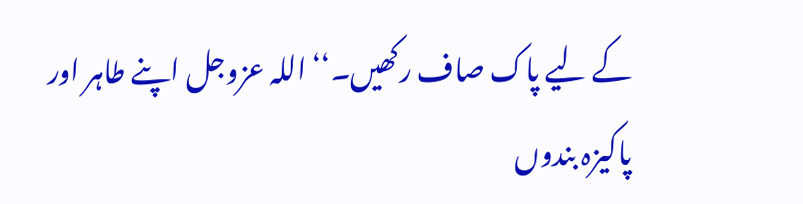کے لیے پاک صاف رکھیں۔‘‘ اللہ عزوجل اپنے طاہر اور پاکیزہ بندوں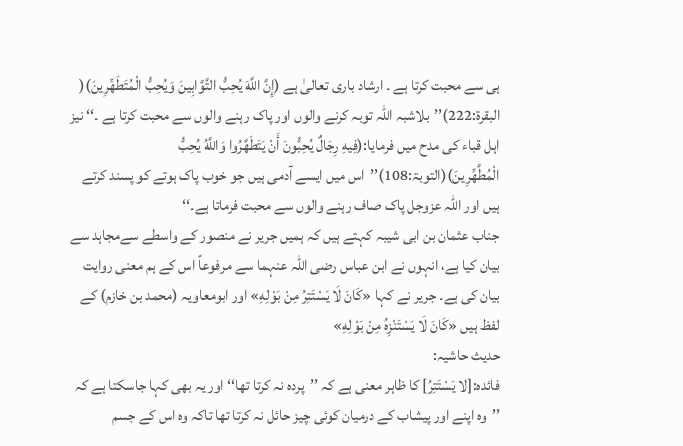ہی سے محبت کرتا ہے ۔ ارشاد باری تعالیٰ ہے (إِنَّ اللَّهَ يُحِبُّ التَّوَّابِينَ وَيُحِبُّ الْمُتَطَهِّرِينَ)( البقرۃ:222)’’بلاشبہ اللہ توبہ کرنے والوں اور پاک رہنے والوں سے محبت کرتا ہے ۔‘‘ نیز اہل قباء کی مدح میں فرمایا:(فِيهِ رِجَالٌ يُحِبُّونَ أَنْ يَتَطَهَّرُوا وَاللَّهُ يُحِبُّ الْمُطَّهِّرِينَ)(التوبۃ:108)’’اس میں ایسے آدمی ہیں جو خوب پاک ہوتے کو پسند کرتے ہیں اور اللہ عزوجل پاک صاف رہنے والوں سے محبت فرماتا ہے۔‘‘
جناب عثمان بن ابی شیبہ کہتے ہیں کہ ہمیں جریر نے منصور کے واسطے سےمجاہد سے بیان کیا ہے، انہوں نے ابن عباس رضی اللہ عنہما سے مرفوعاً اس کے ہم معنی روایت بیان کی ہے۔ جریر نے کہا «كَانَ لَا يَسْتَتِرُ مِنْ بَوْلِهِ» اور ابومعاویہ (محمد بن خازم) کے لفظ ہیں «كَانَ لَا يَسْتَنْزِهُ مِنْ بَوْلِهِ»
حدیث حاشیہ:
فائدہ:[لا يَسْتَتِرُ] کا ظاہر معنی ہے کہ ’’پردہ نہ کرتا تھا‘‘ اور یہ بھی کہا جاسکتا ہے کہ ’’وہ اپنے اور پیشاب کے درمیان کوئی چیز حائل نہ کرتا تھا تاکہ وہ اس کے جسم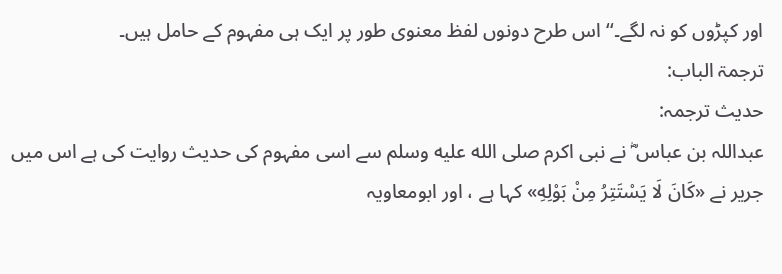اور کپڑوں کو نہ لگے۔‘‘ اس طرح دونوں لفظ معنوی طور پر ایک ہی مفہوم کے حامل ہیں۔
ترجمۃ الباب:
حدیث ترجمہ:
عبداللہ بن عباس ؓ نے نبی اکرم صلى الله عليه وسلم سے اسی مفہوم کی حدیث روایت کی ہے اس میں جریر نے «كَانَ لَا يَسْتَتِرُ مِنْ بَوْلِهِ» کہا ہے ، اور ابومعاویہ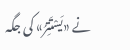نے «يَسْتَتِرُ» کی جگہ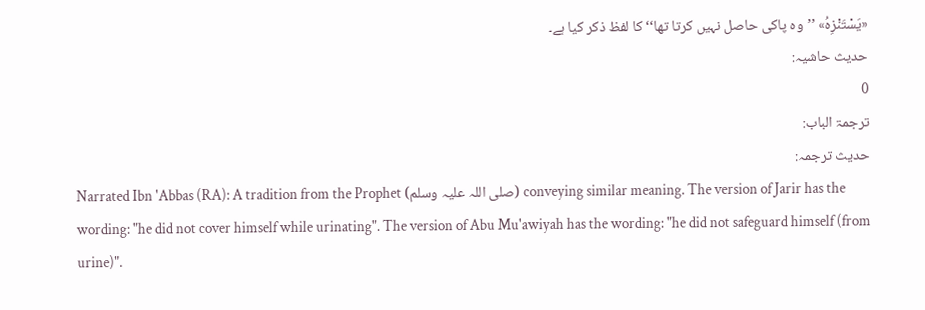«يَسْتَنْزِهُ» ’’وہ پاکی حاصل نہیں کرتا تھا‘‘ کا لفظ ذکر کیا ہے۔
حدیث حاشیہ:
0
ترجمۃ الباب:
حدیث ترجمہ:
Narrated Ibn 'Abbas (RA): A tradition from the Prophet (صلی اللہ علیہ وسلم) conveying similar meaning. The version of Jarir has the wording: "he did not cover himself while urinating". The version of Abu Mu'awiyah has the wording: "he did not safeguard himself (from urine)".